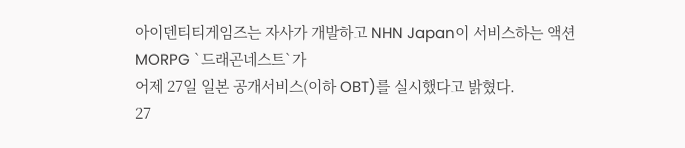아이덴티티게임즈는 자사가 개발하고 NHN Japan이 서비스하는 액션 MORPG `드래곤네스트`가
어제 27일 일본 공개서비스(이하 OBT)를 실시했다고 밝혔다.
27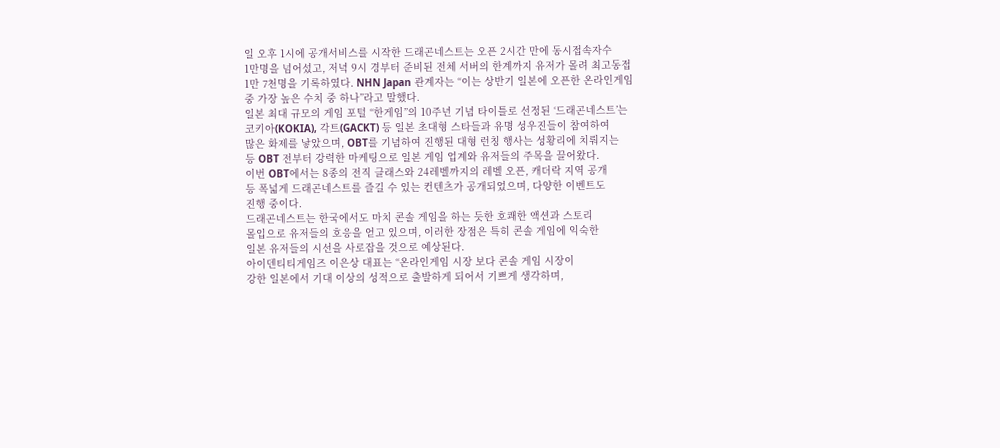일 오후 1시에 공개서비스를 시작한 드래곤네스트는 오픈 2시간 만에 동시접속자수
1만명을 넘어섰고, 저녁 9시 경부터 준비된 전체 서버의 한계까지 유저가 몰려 최고동접
1만 7천명을 기록하였다. NHN Japan 관계자는 “이는 상반기 일본에 오픈한 온라인게임
중 가장 높은 수치 중 하나”라고 말했다.
일본 최대 규모의 게임 포털 “한게임”의 10주년 기념 타이틀로 선정된 ‘드래곤네스트’는
코키아(KOKIA), 각트(GACKT) 등 일본 초대형 스타들과 유명 성우진들이 참여하여
많은 화제를 낳았으며, OBT를 기념하여 진행된 대형 런칭 행사는 성황리에 치뤄지는
등 OBT 전부터 강력한 마케팅으로 일본 게임 업계와 유저들의 주목을 끌어왔다.
이번 OBT에서는 8종의 전직 클래스와 24레벨까지의 레벨 오픈, 캐더락 지역 공개
등 폭넓게 드래곤네스트를 즐길 수 있는 컨텐츠가 공개되었으며, 다양한 이벤트도
진행 중이다.
드래곤네스트는 한국에서도 마치 콘솔 게임을 하는 듯한 호쾌한 액션과 스토리
몰입으로 유저들의 호응을 얻고 있으며, 이러한 장점은 특히 콘솔 게임에 익숙한
일본 유저들의 시선을 사로잡을 것으로 예상된다.
아이덴티티게임즈 이은상 대표는 “온라인게임 시장 보다 콘솔 게임 시장이
강한 일본에서 기대 이상의 성적으로 출발하게 되어서 기쁘게 생각하며,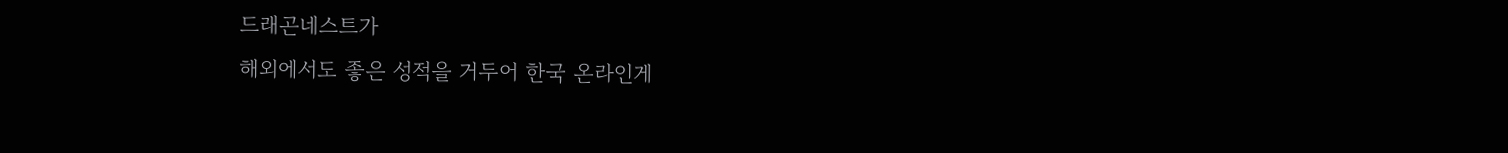드래곤네스트가
해외에서도 좋은 성적을 거두어 한국 온라인게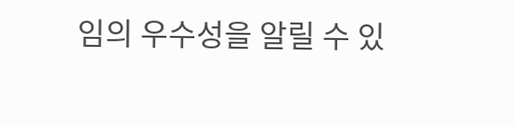임의 우수성을 알릴 수 있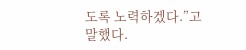도록 노력하겠다.”고
말했다.